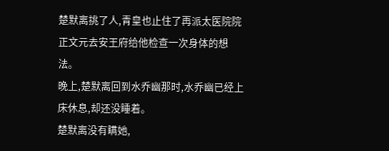楚默离挑了人,青皇也止住了再派太医院院正文元去安王府给他检查一次身体的想法。
晚上,楚默离回到水乔幽那时,水乔幽已经上床休息,却还没睡着。
楚默离没有瞒她,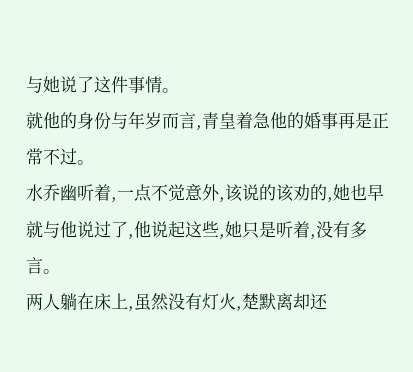与她说了这件事情。
就他的身份与年岁而言,青皇着急他的婚事再是正常不过。
水乔幽听着,一点不觉意外,该说的该劝的,她也早就与他说过了,他说起这些,她只是听着,没有多言。
两人躺在床上,虽然没有灯火,楚默离却还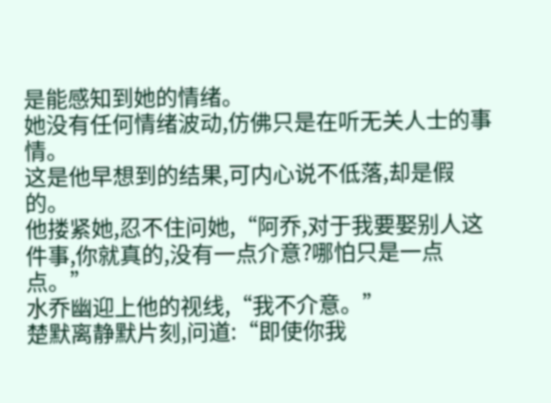是能感知到她的情绪。
她没有任何情绪波动,仿佛只是在听无关人士的事情。
这是他早想到的结果,可内心说不低落,却是假的。
他搂紧她,忍不住问她,“阿乔,对于我要娶别人这件事,你就真的,没有一点介意?哪怕只是一点点。”
水乔幽迎上他的视线,“我不介意。”
楚默离静默片刻,问道:“即使你我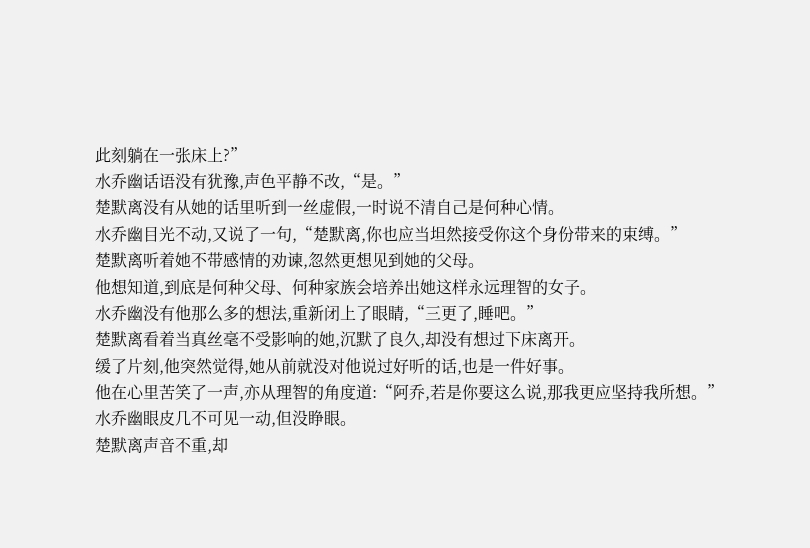此刻躺在一张床上?”
水乔幽话语没有犹豫,声色平静不改,“是。”
楚默离没有从她的话里听到一丝虚假,一时说不清自己是何种心情。
水乔幽目光不动,又说了一句,“楚默离,你也应当坦然接受你这个身份带来的束缚。”
楚默离听着她不带感情的劝谏,忽然更想见到她的父母。
他想知道,到底是何种父母、何种家族会培养出她这样永远理智的女子。
水乔幽没有他那么多的想法,重新闭上了眼睛,“三更了,睡吧。”
楚默离看着当真丝毫不受影响的她,沉默了良久,却没有想过下床离开。
缓了片刻,他突然觉得,她从前就没对他说过好听的话,也是一件好事。
他在心里苦笑了一声,亦从理智的角度道:“阿乔,若是你要这么说,那我更应坚持我所想。”
水乔幽眼皮几不可见一动,但没睁眼。
楚默离声音不重,却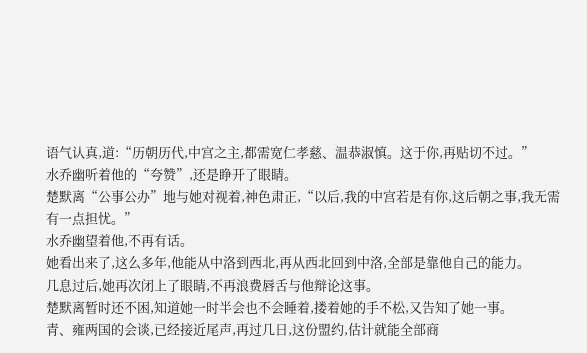语气认真,道:“历朝历代,中宫之主,都需宽仁孝慈、温恭淑慎。这于你,再贴切不过。”
水乔幽听着他的“夸赞”,还是睁开了眼睛。
楚默离“公事公办”地与她对视着,神色肃正,“以后,我的中宫若是有你,这后朝之事,我无需有一点担忧。”
水乔幽望着他,不再有话。
她看出来了,这么多年,他能从中洛到西北,再从西北回到中洛,全部是靠他自己的能力。
几息过后,她再次闭上了眼睛,不再浪费唇舌与他辩论这事。
楚默离暂时还不困,知道她一时半会也不会睡着,搂着她的手不松,又告知了她一事。
青、雍两国的会谈,已经接近尾声,再过几日,这份盟约,估计就能全部商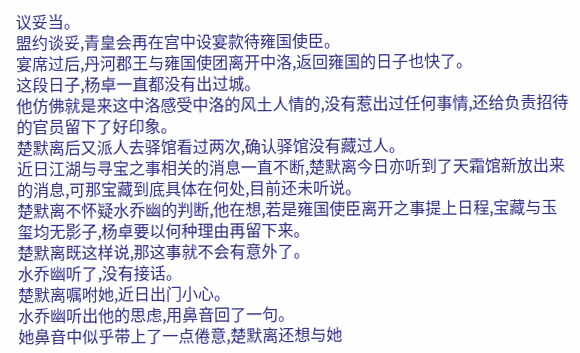议妥当。
盟约谈妥,青皇会再在宫中设宴款待雍国使臣。
宴席过后,丹河郡王与雍国使团离开中洛,返回雍国的日子也快了。
这段日子,杨卓一直都没有出过城。
他仿佛就是来这中洛感受中洛的风土人情的,没有惹出过任何事情,还给负责招待的官员留下了好印象。
楚默离后又派人去驿馆看过两次,确认驿馆没有藏过人。
近日江湖与寻宝之事相关的消息一直不断,楚默离今日亦听到了天霜馆新放出来的消息,可那宝藏到底具体在何处,目前还未听说。
楚默离不怀疑水乔幽的判断,他在想,若是雍国使臣离开之事提上日程,宝藏与玉玺均无影子,杨卓要以何种理由再留下来。
楚默离既这样说,那这事就不会有意外了。
水乔幽听了,没有接话。
楚默离嘱咐她,近日出门小心。
水乔幽听出他的思虑,用鼻音回了一句。
她鼻音中似乎带上了一点倦意,楚默离还想与她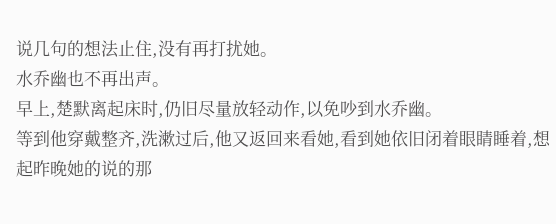说几句的想法止住,没有再打扰她。
水乔幽也不再出声。
早上,楚默离起床时,仍旧尽量放轻动作,以免吵到水乔幽。
等到他穿戴整齐,洗漱过后,他又返回来看她,看到她依旧闭着眼睛睡着,想起昨晚她的说的那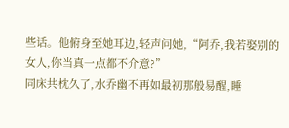些话。他俯身至她耳边,轻声问她,“阿乔,我若娶别的女人,你当真一点都不介意?”
同床共枕久了,水乔幽不再如最初那般易醒,睡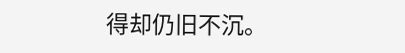得却仍旧不沉。